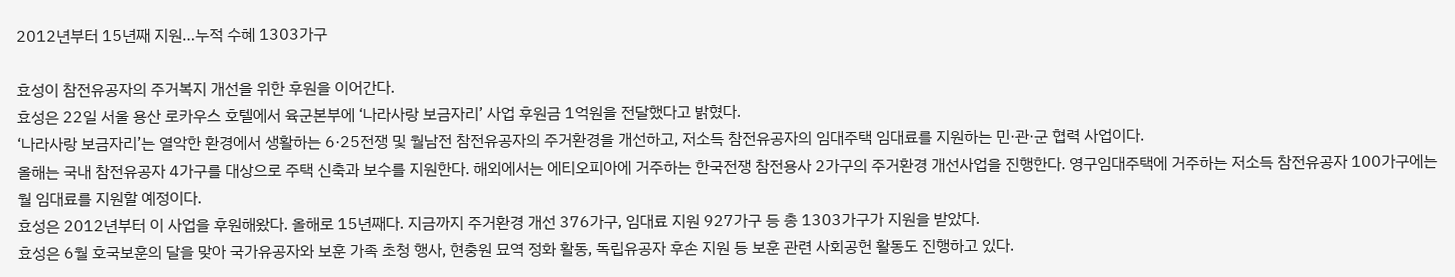2012년부터 15년째 지원…누적 수혜 1303가구

효성이 참전유공자의 주거복지 개선을 위한 후원을 이어간다.
효성은 22일 서울 용산 로카우스 호텔에서 육군본부에 ‘나라사랑 보금자리’ 사업 후원금 1억원을 전달했다고 밝혔다.
‘나라사랑 보금자리’는 열악한 환경에서 생활하는 6·25전쟁 및 월남전 참전유공자의 주거환경을 개선하고, 저소득 참전유공자의 임대주택 임대료를 지원하는 민·관·군 협력 사업이다.
올해는 국내 참전유공자 4가구를 대상으로 주택 신축과 보수를 지원한다. 해외에서는 에티오피아에 거주하는 한국전쟁 참전용사 2가구의 주거환경 개선사업을 진행한다. 영구임대주택에 거주하는 저소득 참전유공자 100가구에는 월 임대료를 지원할 예정이다.
효성은 2012년부터 이 사업을 후원해왔다. 올해로 15년째다. 지금까지 주거환경 개선 376가구, 임대료 지원 927가구 등 총 1303가구가 지원을 받았다.
효성은 6월 호국보훈의 달을 맞아 국가유공자와 보훈 가족 초청 행사, 현충원 묘역 정화 활동, 독립유공자 후손 지원 등 보훈 관련 사회공헌 활동도 진행하고 있다.